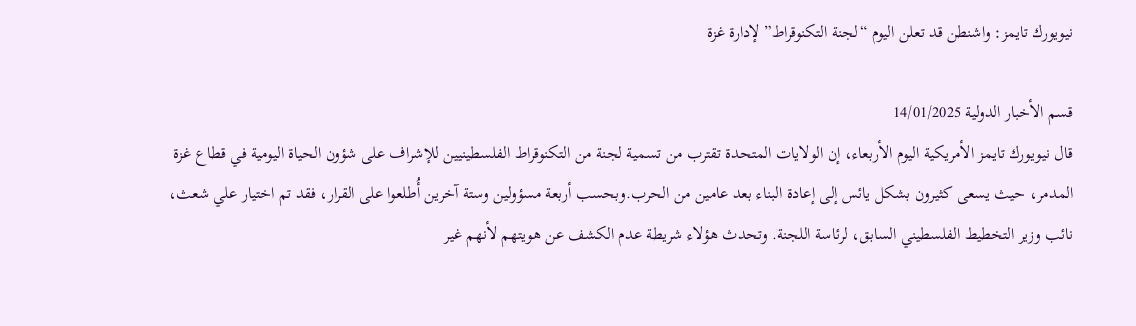نيويورك تايمز: واشنطن قد تعلن اليوم “لجنة التكنوقراط” لإدارة غزة

قسم الأخبار الدولية 14/01/2025
قال نيويورك تايمز الأمريكية اليوم الأربعاء، إن الولايات المتحدة تقترب من تسمية لجنة من التكنوقراط الفلسطينيين للإشراف على شؤون الحياة اليومية في قطاع غزة المدمر، حيث يسعى كثيرون بشكل يائس إلى إعادة البناء بعد عامين من الحرب.وبحسب أربعة مسؤولين وستة آخرين أُطلعوا على القرار، فقد تم اختيار علي شعث، نائب وزير التخطيط الفلسطيني السابق، لرئاسة اللجنة. وتحدث هؤلاء شريطة عدم الكشف عن هويتهم لأنهم غير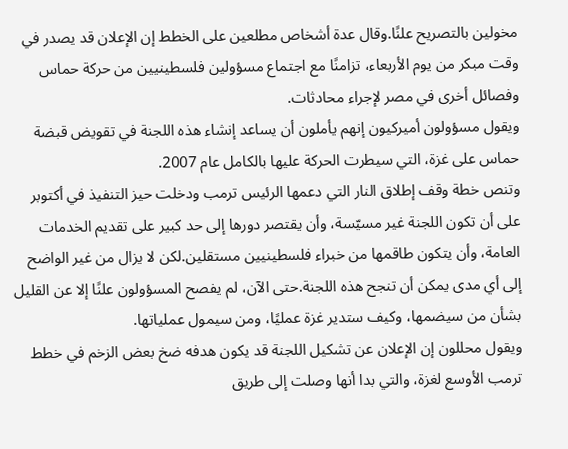مخولين بالتصريح علنًا.وقال عدة أشخاص مطلعين على الخطط إن الإعلان قد يصدر في وقت مبكر من يوم الأربعاء، تزامنًا مع اجتماع مسؤولين فلسطينيين من حركة حماس وفصائل أخرى في مصر لإجراء محادثات.
ويقول مسؤولون أميركيون إنهم يأملون أن يساعد إنشاء هذه اللجنة في تقويض قبضة حماس على غزة، التي سيطرت الحركة عليها بالكامل عام 2007.
وتنص خطة وقف إطلاق النار التي دعمها الرئيس ترمب ودخلت حيز التنفيذ في أكتوبر على أن تكون اللجنة غير مسيّسة، وأن يقتصر دورها إلى حد كبير على تقديم الخدمات العامة، وأن يتكون طاقمها من خبراء فلسطينيين مستقلين.لكن لا يزال من غير الواضح إلى أي مدى يمكن أن تنجح هذه اللجنة.حتى الآن، لم يفصح المسؤولون علنًا إلا عن القليل بشأن من سيضمها، وكيف ستدير غزة عمليًا، ومن سيمول عملياتها.
ويقول محللون إن الإعلان عن تشكيل اللجنة قد يكون هدفه ضخ بعض الزخم في خطط ترمب الأوسع لغزة، والتي بدا أنها وصلت إلى طريق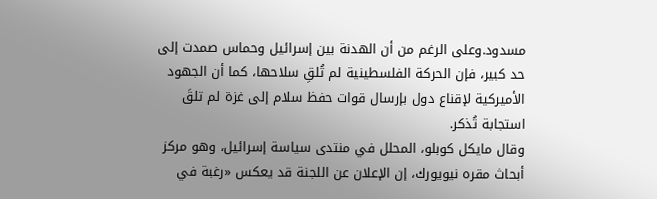مسدود.وعلى الرغم من أن الهدنة بين إسرائيل وحماس صمدت إلى حد كبير، فإن الحركة الفلسطينية لم تُلقِ سلاحها، كما أن الجهود الأميركية لإقناع دول بإرسال قوات حفظ سلام إلى غزة لم تلقَ استجابة تُذكر.
وقال مايكل كوبلو، المحلل في منتدى سياسة إسرائيل، وهو مركز أبحاث مقره نيويورك، إن الإعلان عن اللجنة قد يعكس «رغبة في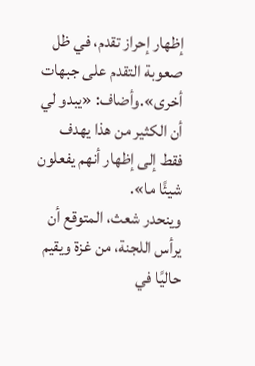إظهار إحراز تقدم، في ظل صعوبة التقدم على جبهات أخرى».وأضاف: «يبدو لي أن الكثير من هذا يهدف فقط إلى إظهار أنهم يفعلون شيئًا ما».
وينحدر شعث، المتوقع أن يرأس اللجنة، من غزة ويقيم حاليًا في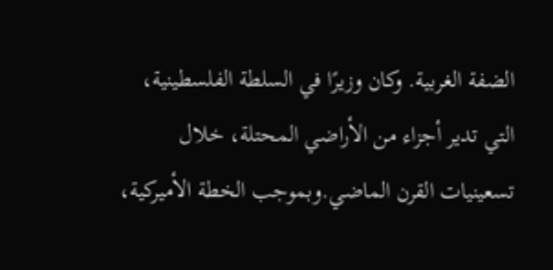الضفة الغربية. وكان وزيرًا في السلطة الفلسطينية، التي تدير أجزاء من الأراضي المحتلة، خلال تسعينيات القرن الماضي.وبموجب الخطة الأميركية،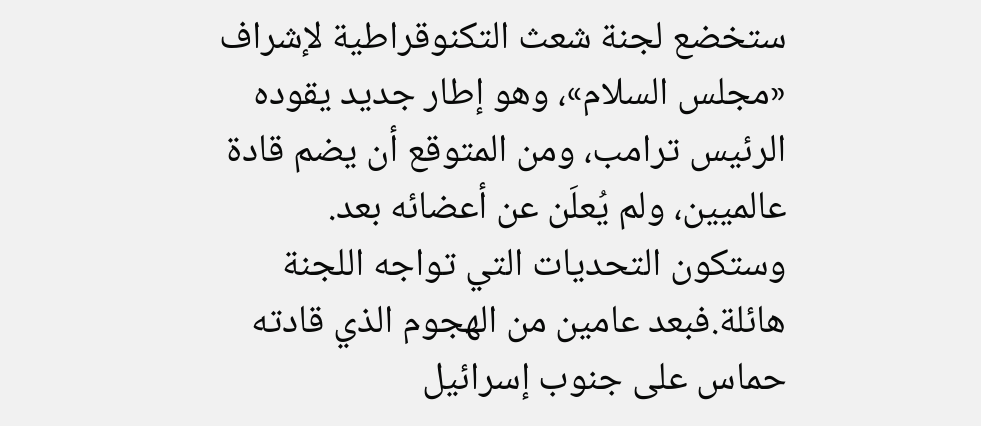ستخضع لجنة شعث التكنوقراطية لإشراف «مجلس السلام»، وهو إطار جديد يقوده الرئيس ترامب، ومن المتوقع أن يضم قادة عالميين، ولم يُعلَن عن أعضائه بعد.
وستكون التحديات التي تواجه اللجنة هائلة.فبعد عامين من الهجوم الذي قادته حماس على جنوب إسرائيل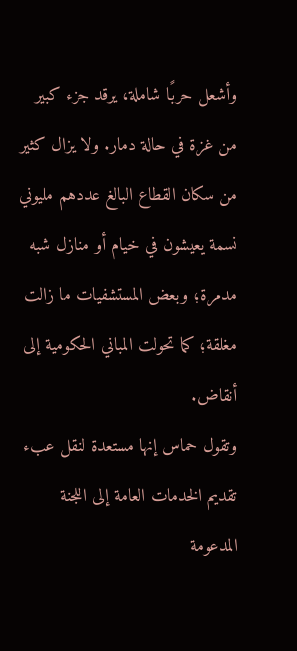وأشعل حربًا شاملة، يرقد جزء كبير من غزة في حالة دمار. ولا يزال كثير من سكان القطاع البالغ عددهم مليوني نسمة يعيشون في خيام أو منازل شبه مدمرة؛ وبعض المستشفيات ما زالت مغلقة؛ كما تحولت المباني الحكومية إلى أنقاض.
وتقول حماس إنها مستعدة لنقل عبء تقديم الخدمات العامة إلى اللجنة المدعومة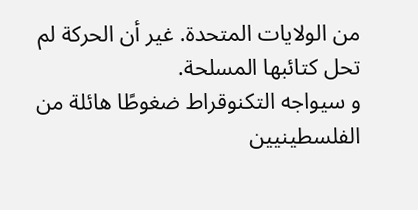من الولايات المتحدة. غير أن الحركة لم تحل كتائبها المسلحة.
و سيواجه التكنوقراط ضغوطًا هائلة من الفلسطينيين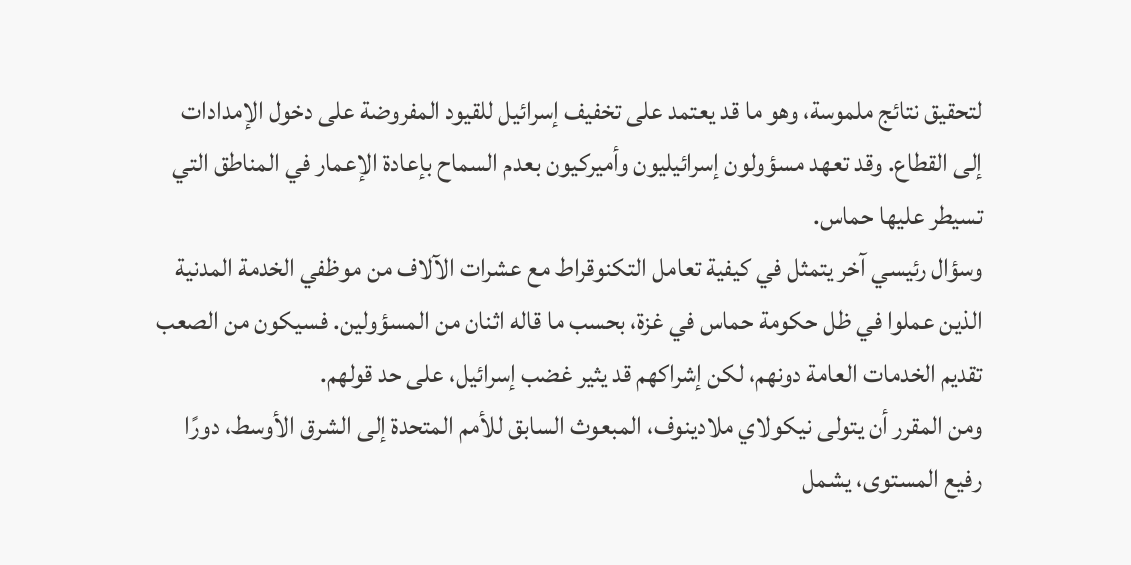لتحقيق نتائج ملموسة، وهو ما قد يعتمد على تخفيف إسرائيل للقيود المفروضة على دخول الإمدادات إلى القطاع. وقد تعهد مسؤولون إسرائيليون وأميركيون بعدم السماح بإعادة الإعمار في المناطق التي تسيطر عليها حماس.
وسؤال رئيسي آخر يتمثل في كيفية تعامل التكنوقراط مع عشرات الآلاف من موظفي الخدمة المدنية الذين عملوا في ظل حكومة حماس في غزة، بحسب ما قاله اثنان من المسؤولين. فسيكون من الصعب تقديم الخدمات العامة دونهم، لكن إشراكهم قد يثير غضب إسرائيل، على حد قولهم.
ومن المقرر أن يتولى نيكولاي ملادينوف، المبعوث السابق للأمم المتحدة إلى الشرق الأوسط، دورًا رفيع المستوى، يشمل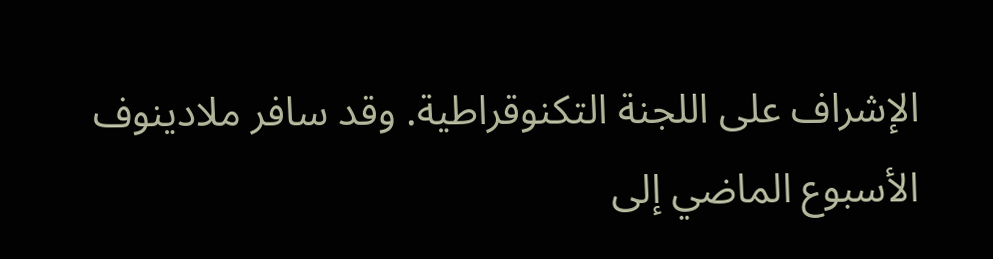الإشراف على اللجنة التكنوقراطية. وقد سافر ملادينوف الأسبوع الماضي إلى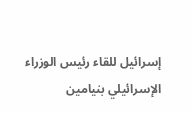إسرائيل للقاء رئيس الوزراء الإسرائيلي بنيامين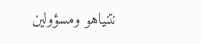نتنياهو ومسؤولين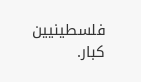فلسطينيين كبار.